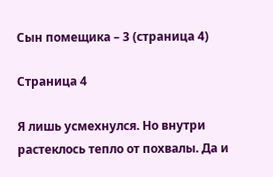Сын помещика – 3 (страница 4)

Страница 4

Я лишь усмехнулся. Но внутри растеклось тепло от похвалы. Да и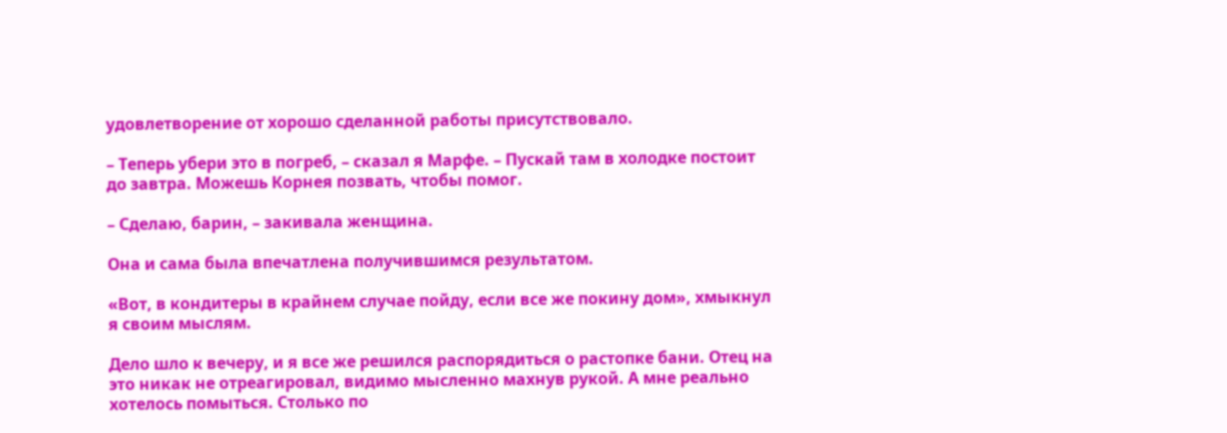удовлетворение от хорошо сделанной работы присутствовало.

– Теперь убери это в погреб, – сказал я Марфе. – Пускай там в холодке постоит до завтра. Можешь Корнея позвать, чтобы помог.

– Сделаю, барин, – закивала женщина.

Она и сама была впечатлена получившимся результатом.

«Вот, в кондитеры в крайнем случае пойду, если все же покину дом», хмыкнул я своим мыслям.

Дело шло к вечеру, и я все же решился распорядиться о растопке бани. Отец на это никак не отреагировал, видимо мысленно махнув рукой. А мне реально хотелось помыться. Столько по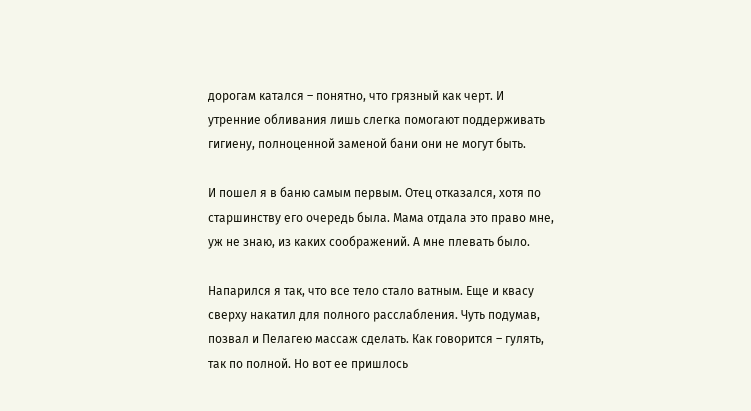дорогам катался – понятно, что грязный как черт. И утренние обливания лишь слегка помогают поддерживать гигиену, полноценной заменой бани они не могут быть.

И пошел я в баню самым первым. Отец отказался, хотя по старшинству его очередь была. Мама отдала это право мне, уж не знаю, из каких соображений. А мне плевать было.

Напарился я так, что все тело стало ватным. Еще и квасу сверху накатил для полного расслабления. Чуть подумав, позвал и Пелагею массаж сделать. Как говорится – гулять, так по полной. Но вот ее пришлось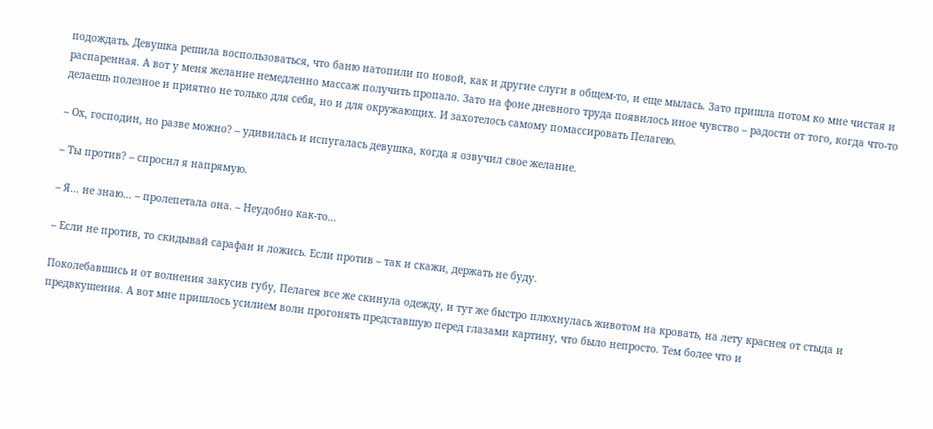подождать. Девушка решила воспользоваться, что баню натопили по новой, как и другие слуги в общем-то, и еще мылась. Зато пришла потом ко мне чистая и распаренная. А вот у меня желание немедленно массаж получить пропало. Зато на фоне дневного труда появилось иное чувство – радости от того, когда что-то делаешь полезное и приятно не только для себя, но и для окружающих. И захотелось самому помассировать Пелагею.

– Ох, господин, но разве можно? – удивилась и испугалась девушка, когда я озвучил свое желание.

– Ты против? – спросил я напрямую.

– Я… не знаю… – пролепетала она. – Неудобно как-то…

– Если не против, то скидывай сарафан и ложись. Если против – так и скажи, держать не буду.

Поколебавшись и от волнения закусив губу, Пелагея все же скинула одежду, и тут же быстро плюхнулась животом на кровать, на лету краснея от стыда и предвкушения. А вот мне пришлось усилием воли прогонять представшую перед глазами картину, что было непросто. Тем более что и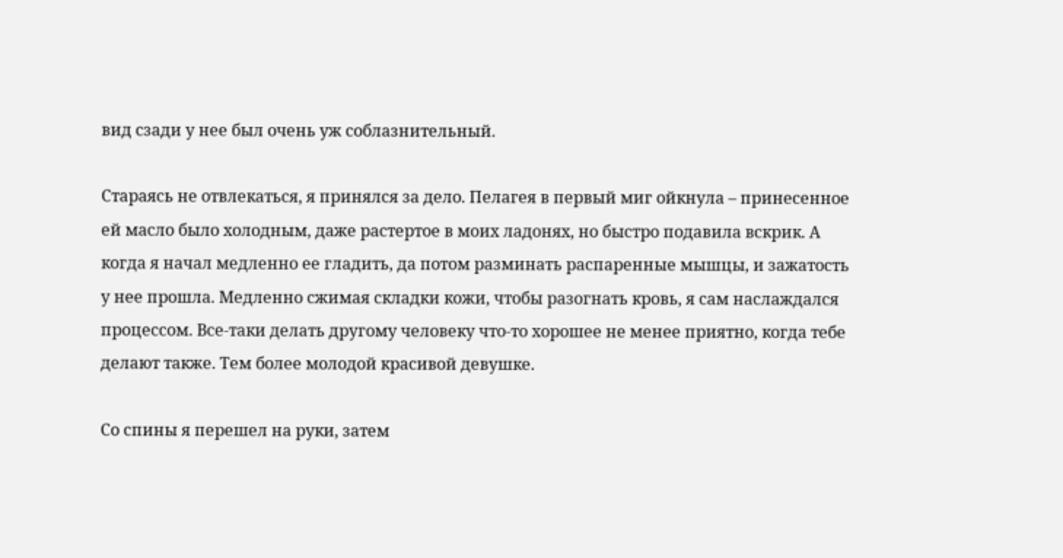вид сзади у нее был очень уж соблазнительный.

Стараясь не отвлекаться, я принялся за дело. Пелагея в первый миг ойкнула – принесенное ей масло было холодным, даже растертое в моих ладонях, но быстро подавила вскрик. А когда я начал медленно ее гладить, да потом разминать распаренные мышцы, и зажатость у нее прошла. Медленно сжимая складки кожи, чтобы разогнать кровь, я сам наслаждался процессом. Все-таки делать другому человеку что-то хорошее не менее приятно, когда тебе делают также. Тем более молодой красивой девушке.

Со спины я перешел на руки, затем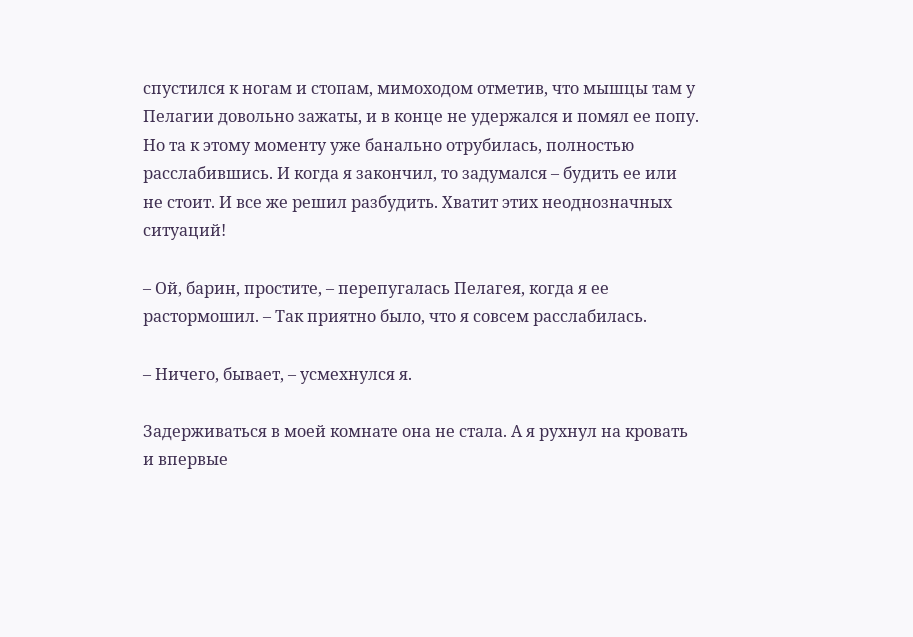спустился к ногам и стопам, мимоходом отметив, что мышцы там у Пелагии довольно зажаты, и в конце не удержался и помял ее попу. Но та к этому моменту уже банально отрубилась, полностью расслабившись. И когда я закончил, то задумался – будить ее или не стоит. И все же решил разбудить. Хватит этих неоднозначных ситуаций!

– Ой, барин, простите, – перепугалась Пелагея, когда я ее растормошил. – Так приятно было, что я совсем расслабилась.

– Ничего, бывает, – усмехнулся я.

Задерживаться в моей комнате она не стала. А я рухнул на кровать и впервые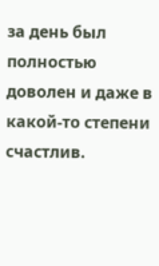за день был полностью доволен и даже в какой-то степени счастлив.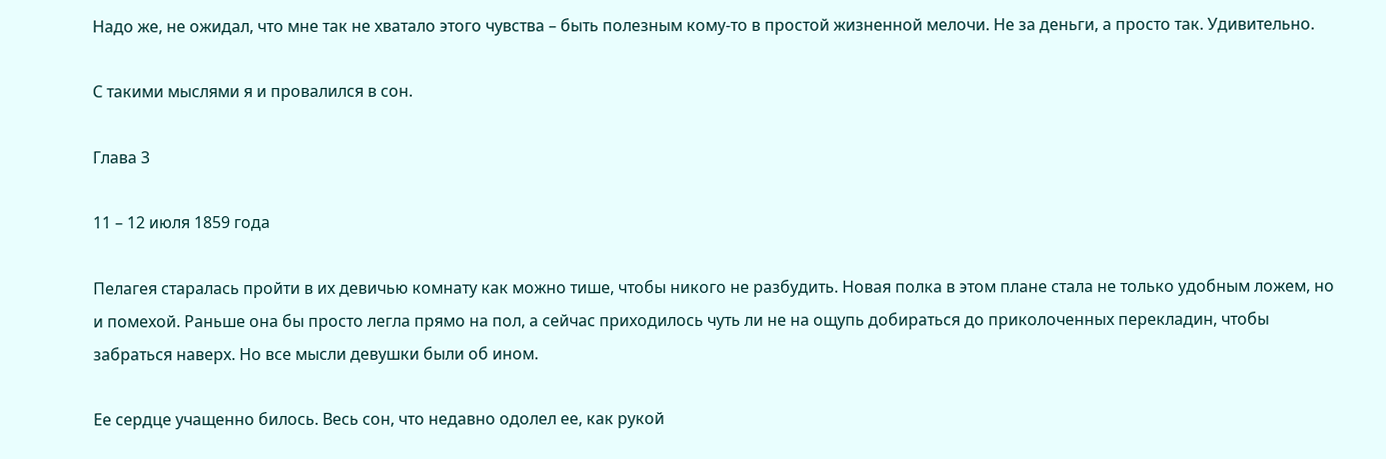Надо же, не ожидал, что мне так не хватало этого чувства – быть полезным кому-то в простой жизненной мелочи. Не за деньги, а просто так. Удивительно.

С такими мыслями я и провалился в сон.

Глава 3

11 – 12 июля 1859 года

Пелагея старалась пройти в их девичью комнату как можно тише, чтобы никого не разбудить. Новая полка в этом плане стала не только удобным ложем, но и помехой. Раньше она бы просто легла прямо на пол, а сейчас приходилось чуть ли не на ощупь добираться до приколоченных перекладин, чтобы забраться наверх. Но все мысли девушки были об ином.

Ее сердце учащенно билось. Весь сон, что недавно одолел ее, как рукой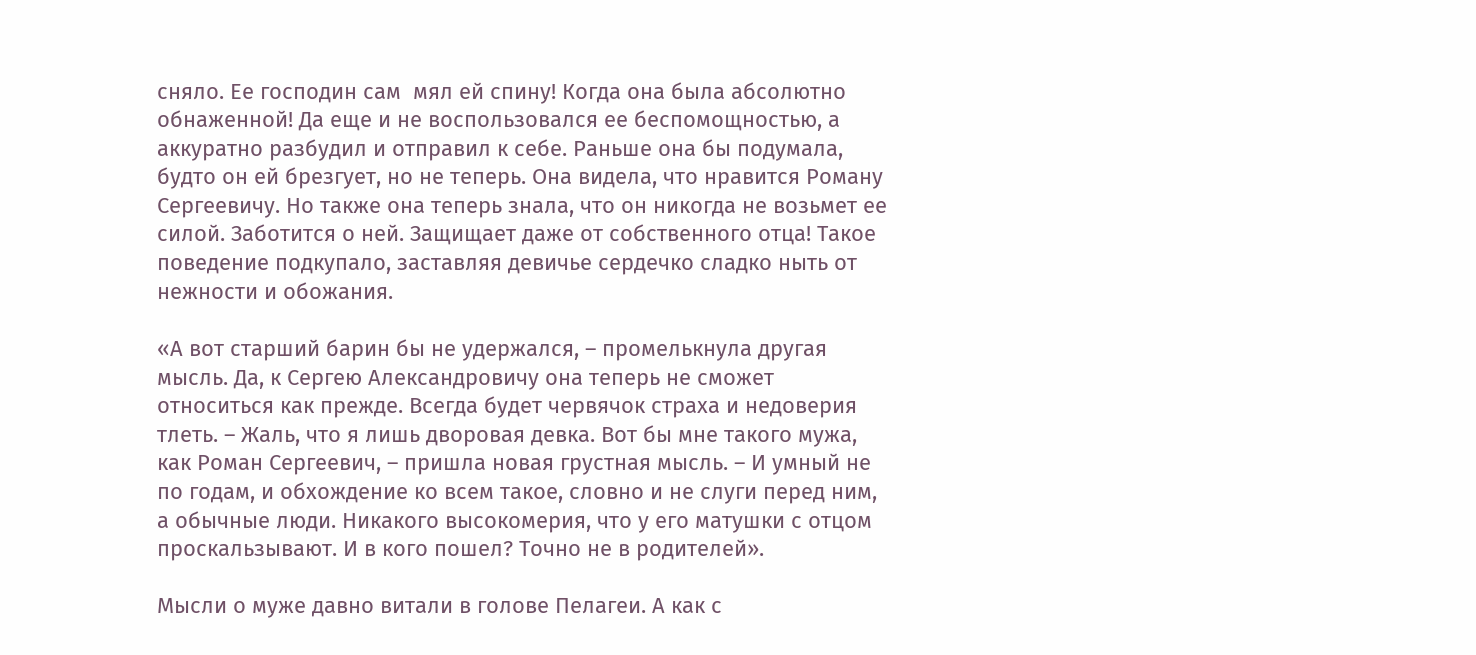сняло. Ее господин сам  мял ей спину! Когда она была абсолютно обнаженной! Да еще и не воспользовался ее беспомощностью, а аккуратно разбудил и отправил к себе. Раньше она бы подумала, будто он ей брезгует, но не теперь. Она видела, что нравится Роману Сергеевичу. Но также она теперь знала, что он никогда не возьмет ее силой. Заботится о ней. Защищает даже от собственного отца! Такое поведение подкупало, заставляя девичье сердечко сладко ныть от нежности и обожания.

«А вот старший барин бы не удержался, – промелькнула другая мысль. Да, к Сергею Александровичу она теперь не сможет относиться как прежде. Всегда будет червячок страха и недоверия тлеть. – Жаль, что я лишь дворовая девка. Вот бы мне такого мужа, как Роман Сергеевич, – пришла новая грустная мысль. – И умный не по годам, и обхождение ко всем такое, словно и не слуги перед ним, а обычные люди. Никакого высокомерия, что у его матушки с отцом проскальзывают. И в кого пошел? Точно не в родителей».

Мысли о муже давно витали в голове Пелагеи. А как с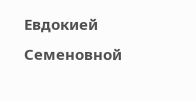Евдокией Семеновной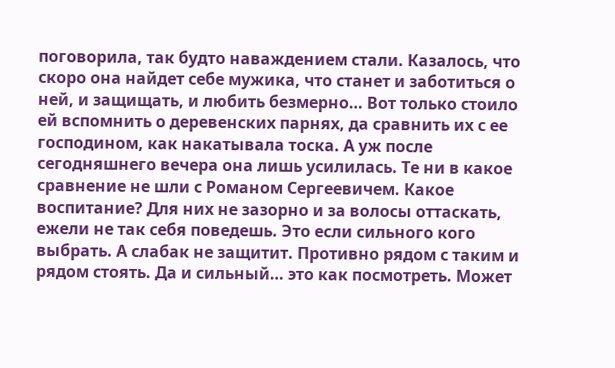поговорила, так будто наваждением стали. Казалось, что скоро она найдет себе мужика, что станет и заботиться о ней, и защищать, и любить безмерно… Вот только стоило ей вспомнить о деревенских парнях, да сравнить их с ее господином, как накатывала тоска. А уж после сегодняшнего вечера она лишь усилилась. Те ни в какое сравнение не шли с Романом Сергеевичем. Какое воспитание? Для них не зазорно и за волосы оттаскать, ежели не так себя поведешь. Это если сильного кого выбрать. А слабак не защитит. Противно рядом с таким и рядом стоять. Да и сильный… это как посмотреть. Может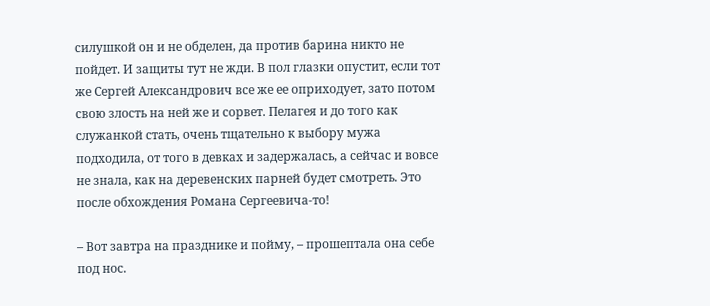силушкой он и не обделен, да против барина никто не пойдет. И защиты тут не жди. В пол глазки опустит, если тот же Сергей Александрович все же ее оприходует, зато потом свою злость на ней же и сорвет. Пелагея и до того как служанкой стать, очень тщательно к выбору мужа подходила, от того в девках и задержалась, а сейчас и вовсе не знала, как на деревенских парней будет смотреть. Это после обхождения Романа Сергеевича-то!

– Вот завтра на празднике и пойму, – прошептала она себе под нос.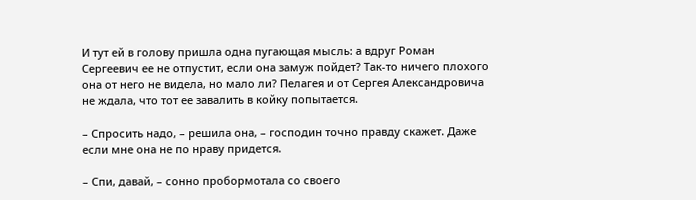И тут ей в голову пришла одна пугающая мысль: а вдруг Роман Сергеевич ее не отпустит, если она замуж пойдет? Так-то ничего плохого она от него не видела, но мало ли? Пелагея и от Сергея Александровича не ждала, что тот ее завалить в койку попытается.

– Спросить надо, – решила она, – господин точно правду скажет. Даже если мне она не по нраву придется.

– Спи, давай, – сонно пробормотала со своего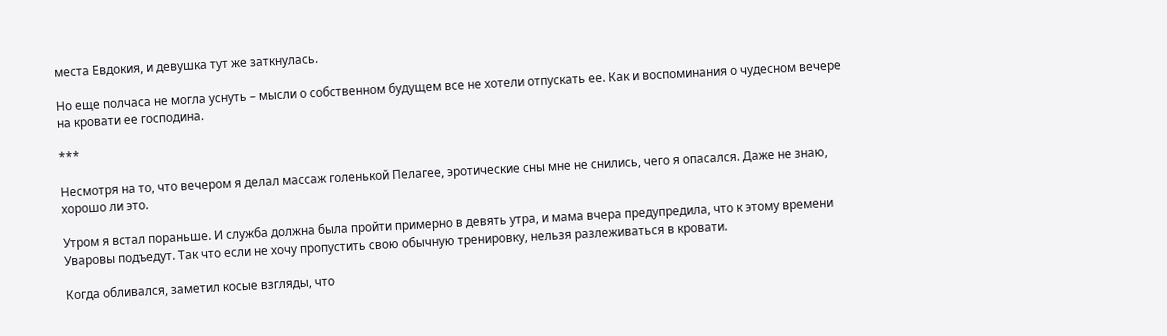места Евдокия, и девушка тут же заткнулась.

Но еще полчаса не могла уснуть – мысли о собственном будущем все не хотели отпускать ее. Как и воспоминания о чудесном вечере на кровати ее господина.

***

Несмотря на то, что вечером я делал массаж голенькой Пелагее, эротические сны мне не снились, чего я опасался. Даже не знаю, хорошо ли это.

Утром я встал пораньше. И служба должна была пройти примерно в девять утра, и мама вчера предупредила, что к этому времени Уваровы подъедут. Так что если не хочу пропустить свою обычную тренировку, нельзя разлеживаться в кровати.

Когда обливался, заметил косые взгляды, что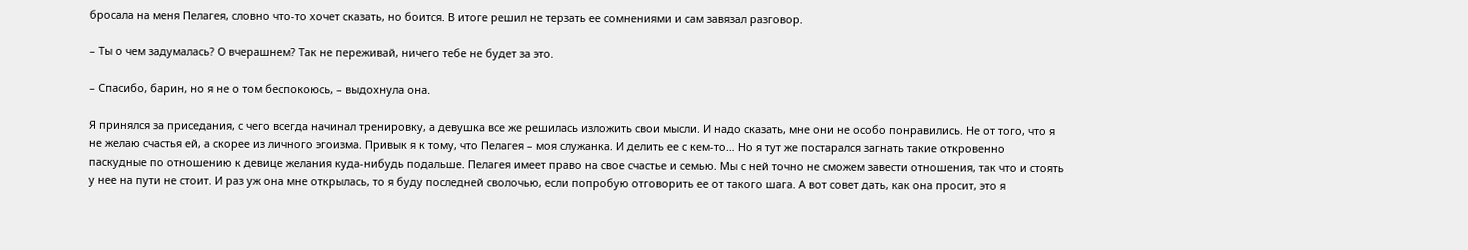бросала на меня Пелагея, словно что-то хочет сказать, но боится. В итоге решил не терзать ее сомнениями и сам завязал разговор.

– Ты о чем задумалась? О вчерашнем? Так не переживай, ничего тебе не будет за это.

– Спасибо, барин, но я не о том беспокоюсь, – выдохнула она.

Я принялся за приседания, с чего всегда начинал тренировку, а девушка все же решилась изложить свои мысли. И надо сказать, мне они не особо понравились. Не от того, что я не желаю счастья ей, а скорее из личного эгоизма. Привык я к тому, что Пелагея – моя служанка. И делить ее с кем-то… Но я тут же постарался загнать такие откровенно паскудные по отношению к девице желания куда-нибудь подальше. Пелагея имеет право на свое счастье и семью. Мы с ней точно не сможем завести отношения, так что и стоять у нее на пути не стоит. И раз уж она мне открылась, то я буду последней сволочью, если попробую отговорить ее от такого шага. А вот совет дать, как она просит, это я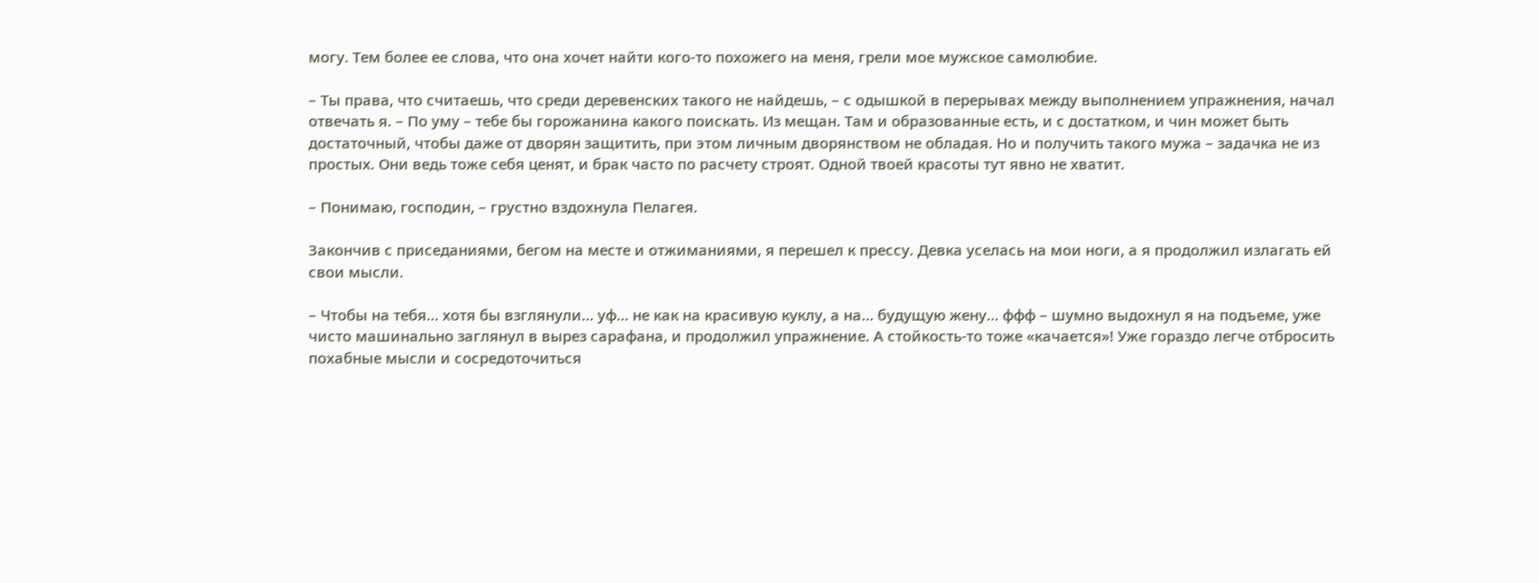могу. Тем более ее слова, что она хочет найти кого-то похожего на меня, грели мое мужское самолюбие.

– Ты права, что считаешь, что среди деревенских такого не найдешь, – с одышкой в перерывах между выполнением упражнения, начал отвечать я. – По уму – тебе бы горожанина какого поискать. Из мещан. Там и образованные есть, и с достатком, и чин может быть достаточный, чтобы даже от дворян защитить, при этом личным дворянством не обладая. Но и получить такого мужа – задачка не из простых. Они ведь тоже себя ценят, и брак часто по расчету строят. Одной твоей красоты тут явно не хватит.

– Понимаю, господин, – грустно вздохнула Пелагея.

Закончив с приседаниями, бегом на месте и отжиманиями, я перешел к прессу. Девка уселась на мои ноги, а я продолжил излагать ей свои мысли.

– Чтобы на тебя… хотя бы взглянули… уф… не как на красивую куклу, а на… будущую жену… ффф – шумно выдохнул я на подъеме, уже чисто машинально заглянул в вырез сарафана, и продолжил упражнение. А стойкость-то тоже «качается»! Уже гораздо легче отбросить похабные мысли и сосредоточиться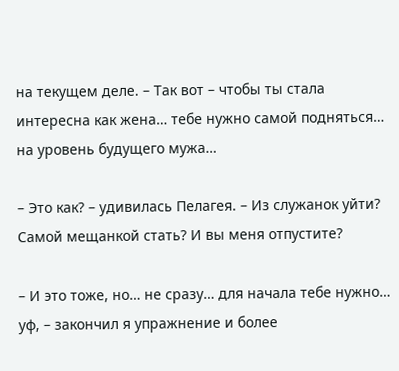на текущем деле. – Так вот – чтобы ты стала интересна как жена… тебе нужно самой подняться… на уровень будущего мужа…

– Это как? – удивилась Пелагея. – Из служанок уйти? Самой мещанкой стать? И вы меня отпустите?

– И это тоже, но… не сразу… для начала тебе нужно… уф, – закончил я упражнение и более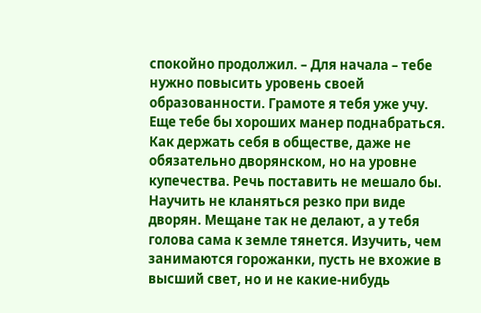спокойно продолжил. – Для начала – тебе нужно повысить уровень своей образованности. Грамоте я тебя уже учу. Еще тебе бы хороших манер поднабраться. Как держать себя в обществе, даже не обязательно дворянском, но на уровне купечества. Речь поставить не мешало бы. Научить не кланяться резко при виде дворян. Мещане так не делают, а у тебя голова сама к земле тянется. Изучить, чем занимаются горожанки, пусть не вхожие в высший свет, но и не какие-нибудь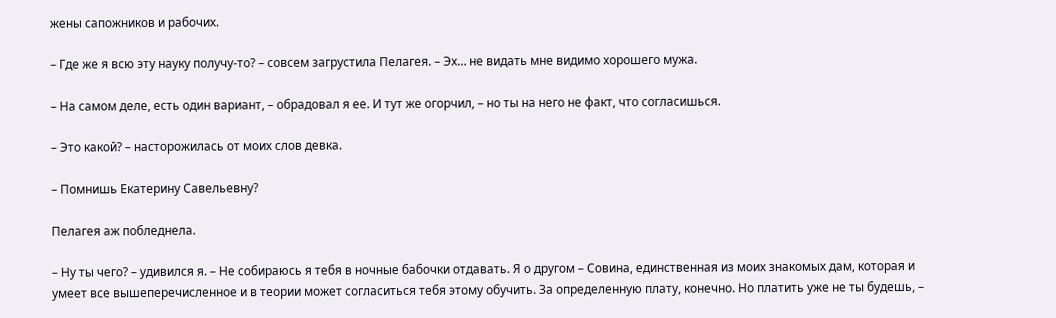жены сапожников и рабочих.

– Где же я всю эту науку получу-то? – совсем загрустила Пелагея. – Эх… не видать мне видимо хорошего мужа.

– На самом деле, есть один вариант, – обрадовал я ее. И тут же огорчил, – но ты на него не факт, что согласишься.

– Это какой? – насторожилась от моих слов девка.

– Помнишь Екатерину Савельевну?

Пелагея аж побледнела.

– Ну ты чего? – удивился я. – Не собираюсь я тебя в ночные бабочки отдавать. Я о другом – Совина, единственная из моих знакомых дам, которая и умеет все вышеперечисленное и в теории может согласиться тебя этому обучить. За определенную плату, конечно. Но платить уже не ты будешь, –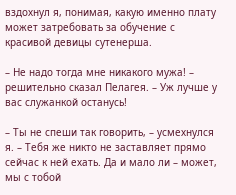вздохнул я, понимая, какую именно плату может затребовать за обучение с красивой девицы сутенерша.

– Не надо тогда мне никакого мужа! – решительно сказал Пелагея. – Уж лучше у вас служанкой останусь!

– Ты не спеши так говорить, – усмехнулся я. – Тебя же никто не заставляет прямо сейчас к ней ехать. Да и мало ли – может, мы с тобой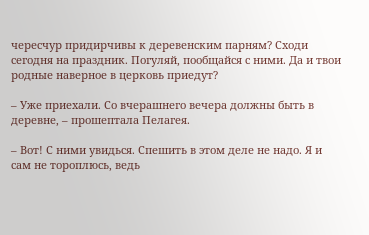чересчур придирчивы к деревенским парням? Сходи сегодня на праздник. Погуляй, пообщайся с ними. Да и твои родные наверное в церковь приедут?

– Уже приехали. Со вчерашнего вечера должны быть в деревне, – прошептала Пелагея.

– Вот! С ними увидься. Спешить в этом деле не надо. Я и сам не тороплюсь, ведь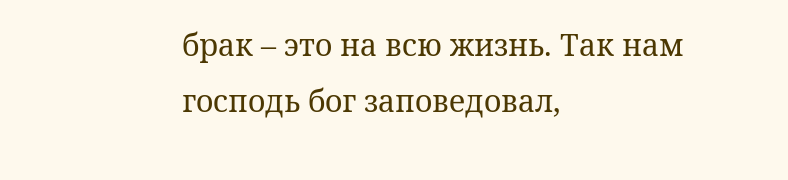брак – это на всю жизнь. Так нам господь бог заповедовал,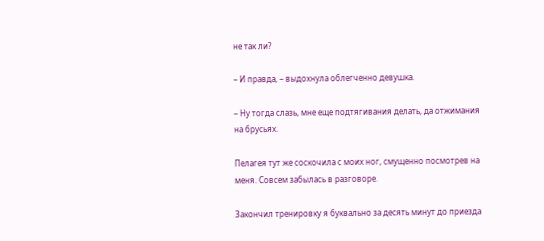не так ли?

– И правда, – выдохнула облегченно девушка.

– Ну тогда слазь, мне еще подтягивания делать, да отжимания на брусьях.

Пелагея тут же соскочила с моих ног, смущенно посмотрев на меня. Совсем забылась в разговоре.

Закончил тренировку я буквально за десять минут до приезда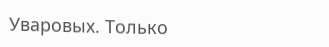Уваровых. Только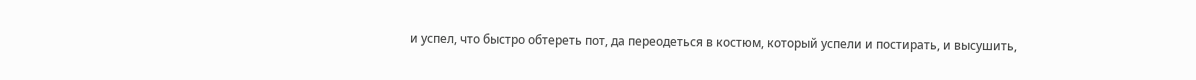и успел, что быстро обтереть пот, да переодеться в костюм, который успели и постирать, и высушить,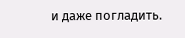и даже погладить.